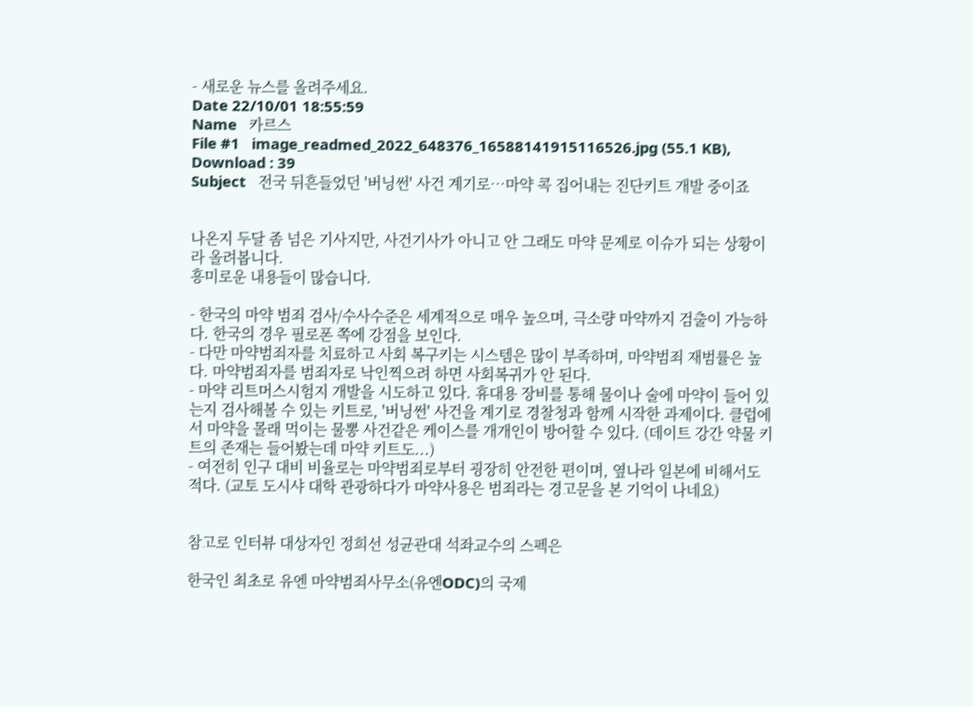- 새로운 뉴스를 올려주세요.
Date 22/10/01 18:55:59
Name   카르스
File #1   image_readmed_2022_648376_16588141915116526.jpg (55.1 KB), Download : 39
Subject   전국 뒤흔들었던 '버닝썬' 사건 계기로…마약 콕 집어내는 진단키트 개발 중이죠


나온지 두달 좀 넘은 기사지만, 사건기사가 아니고 안 그래도 마약 문제로 이슈가 되는 상황이라 올려봅니다.
흥미로운 내용들이 많습니다.

- 한국의 마약 범죄 검사/수사수준은 세계적으로 매우 높으며, 극소량 마약까지 검출이 가능하다. 한국의 경우 필로폰 쪽에 강점을 보인다.
- 다만 마약범죄자를 치료하고 사회 복구키는 시스템은 많이 부족하며, 마약범죄 재범률은 높다. 마약범죄자를 범죄자로 낙인찍으려 하면 사회복귀가 안 된다.
- 마약 리트머스시험지 개발을 시도하고 있다. 휴대용 장비를 통해 물이나 술에 마약이 들어 있는지 검사해볼 수 있는 키트로, '버닝썬' 사건을 계기로 경찰청과 함께 시작한 과제이다. 클럽에서 마약을 몰래 먹이는 물뽕 사건같은 케이스를 개개인이 방어할 수 있다. (데이트 강간 약물 키트의 존재는 들어봤는데 마약 키트도...)
- 여전히 인구 대비 비율로는 마약범죄로부터 굉장히 안전한 편이며, 옆나라 일본에 비해서도 적다. (교토 도시샤 대학 관광하다가 마약사용은 범죄라는 경고문을 본 기억이 나네요)


참고로 인터뷰 대상자인 정희선 성균관대 석좌교수의 스펙은

한국인 최초로 유엔 마약범죄사무소(유엔ODC)의 국제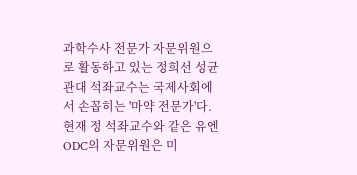과학수사 전문가 자문위원으로 활동하고 있는 정희선 성균관대 석좌교수는 국제사회에서 손꼽히는 '마약 전문가'다. 현재 정 석좌교수와 같은 유엔ODC의 자문위원은 미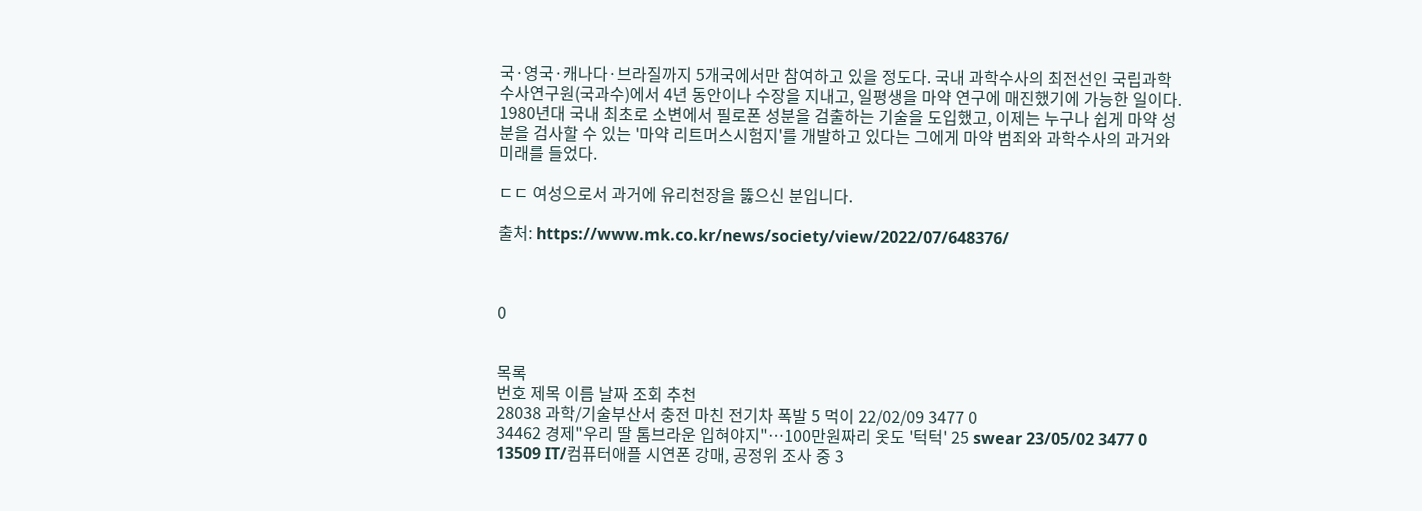국·영국·캐나다·브라질까지 5개국에서만 참여하고 있을 정도다. 국내 과학수사의 최전선인 국립과학수사연구원(국과수)에서 4년 동안이나 수장을 지내고, 일평생을 마약 연구에 매진했기에 가능한 일이다. 1980년대 국내 최초로 소변에서 필로폰 성분을 검출하는 기술을 도입했고, 이제는 누구나 쉽게 마약 성분을 검사할 수 있는 '마약 리트머스시험지'를 개발하고 있다는 그에게 마약 범죄와 과학수사의 과거와 미래를 들었다.

ㄷㄷ 여성으로서 과거에 유리천장을 뚫으신 분입니다.

출처: https://www.mk.co.kr/news/society/view/2022/07/648376/



0


목록
번호 제목 이름 날짜 조회 추천
28038 과학/기술부산서 충전 마친 전기차 폭발 5 먹이 22/02/09 3477 0
34462 경제"우리 딸 톰브라운 입혀야지"…100만원짜리 옷도 '턱턱' 25 swear 23/05/02 3477 0
13509 IT/컴퓨터애플 시연폰 강매, 공정위 조사 중 3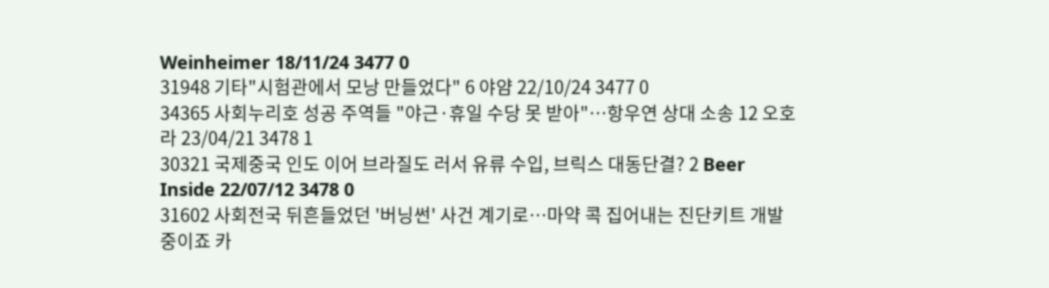Weinheimer 18/11/24 3477 0
31948 기타"시험관에서 모낭 만들었다" 6 야얌 22/10/24 3477 0
34365 사회누리호 성공 주역들 "야근·휴일 수당 못 받아"…항우연 상대 소송 12 오호라 23/04/21 3478 1
30321 국제중국 인도 이어 브라질도 러서 유류 수입, 브릭스 대동단결? 2 Beer Inside 22/07/12 3478 0
31602 사회전국 뒤흔들었던 '버닝썬' 사건 계기로…마약 콕 집어내는 진단키트 개발 중이죠 카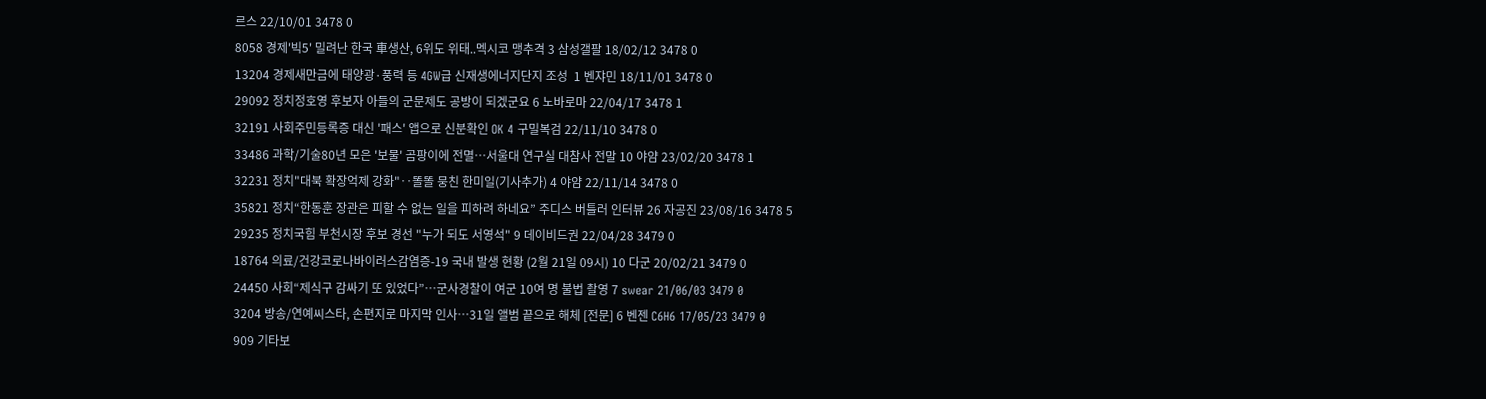르스 22/10/01 3478 0
8058 경제'빅5' 밀려난 한국 車생산, 6위도 위태..멕시코 맹추격 3 삼성갤팔 18/02/12 3478 0
13204 경제새만금에 태양광·풍력 등 4GW급 신재생에너지단지 조성  1 벤쟈민 18/11/01 3478 0
29092 정치정호영 후보자 아들의 군문제도 공방이 되겠군요 6 노바로마 22/04/17 3478 1
32191 사회주민등록증 대신 '패스' 앱으로 신분확인 OK 4 구밀복검 22/11/10 3478 0
33486 과학/기술80년 모은 '보물' 곰팡이에 전멸…서울대 연구실 대참사 전말 10 야얌 23/02/20 3478 1
32231 정치"대북 확장억제 강화"‥똘똘 뭉친 한미일(기사추가) 4 야얌 22/11/14 3478 0
35821 정치“한동훈 장관은 피할 수 없는 일을 피하려 하네요” 주디스 버틀러 인터뷰 26 자공진 23/08/16 3478 5
29235 정치국힘 부천시장 후보 경선 "누가 되도 서영석" 9 데이비드권 22/04/28 3479 0
18764 의료/건강코로나바이러스감염증-19 국내 발생 현황 (2월 21일 09시) 10 다군 20/02/21 3479 0
24450 사회“제식구 감싸기 또 있었다”…군사경찰이 여군 10여 명 불법 촬영 7 swear 21/06/03 3479 0
3204 방송/연예씨스타, 손편지로 마지막 인사…31일 앨범 끝으로 해체 [전문] 6 벤젠 C6H6 17/05/23 3479 0
909 기타보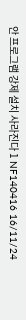안 프로그램 강제 설치 사라진다 1 NF140416 16/11/24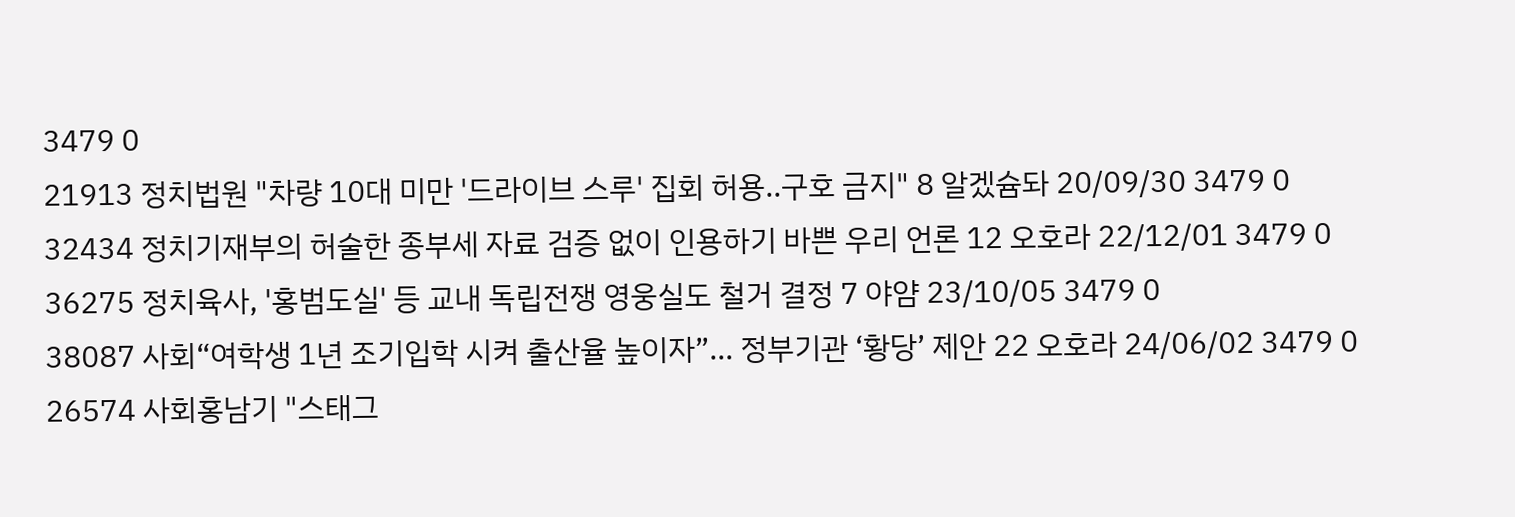3479 0
21913 정치법원 "차량 10대 미만 '드라이브 스루' 집회 허용..구호 금지" 8 알겠슘돠 20/09/30 3479 0
32434 정치기재부의 허술한 종부세 자료 검증 없이 인용하기 바쁜 우리 언론 12 오호라 22/12/01 3479 0
36275 정치육사, '홍범도실' 등 교내 독립전쟁 영웅실도 철거 결정 7 야얌 23/10/05 3479 0
38087 사회“여학생 1년 조기입학 시켜 출산율 높이자”… 정부기관 ‘황당’ 제안 22 오호라 24/06/02 3479 0
26574 사회홍남기 "스태그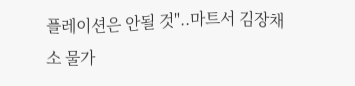플레이션은 안될 것"..마트서 김장채소 물가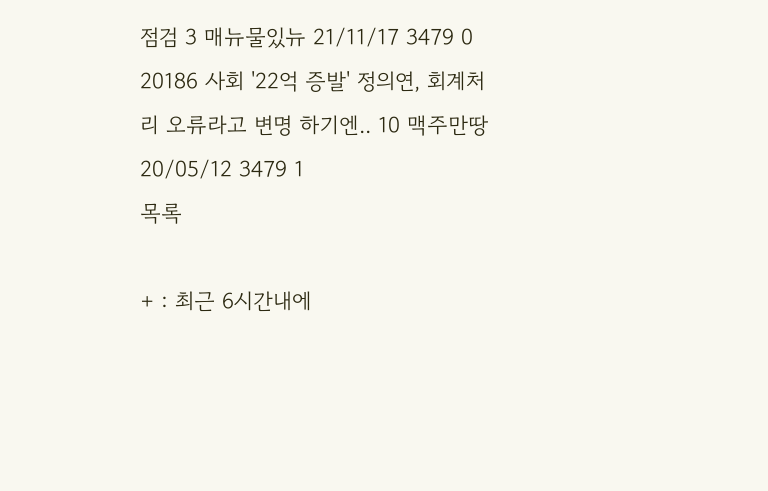점검 3 매뉴물있뉴 21/11/17 3479 0
20186 사회 '22억 증발' 정의연, 회계처리 오류라고 변명 하기엔.. 10 맥주만땅 20/05/12 3479 1
목록

+ : 최근 6시간내에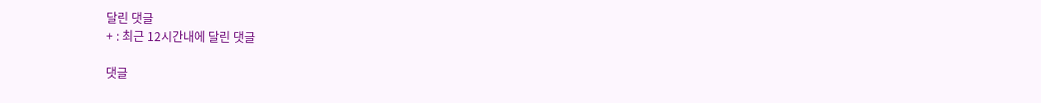달린 댓글
+ : 최근 12시간내에 달린 댓글

댓글